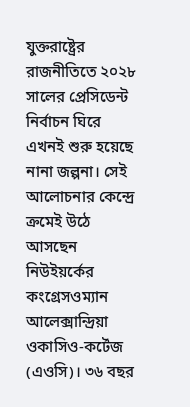যুক্তরাষ্ট্রের রাজনীতিতে ২০২৮ সালের প্রেসিডেন্ট নির্বাচন ঘিরে এখনই শুরু হয়েছে নানা জল্পনা। সেই আলোচনার কেন্দ্রে ক্রমেই উঠে আসছেন নিউইয়র্কের কংগ্রেসওম্যান আলেক্সান্দ্রিয়া ওকাসিও-কর্টেজ (এওসি)। ৩৬ বছর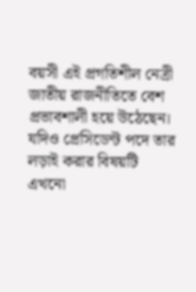বয়সী এই প্রগতিশীল নেত্রী জাতীয় রাজনীতিতে বেশ প্রভাবশালী হয়ে উঠেছেন। যদিও প্রেসিডেন্ট পদে তার লড়াই করার বিষয়টি এখনো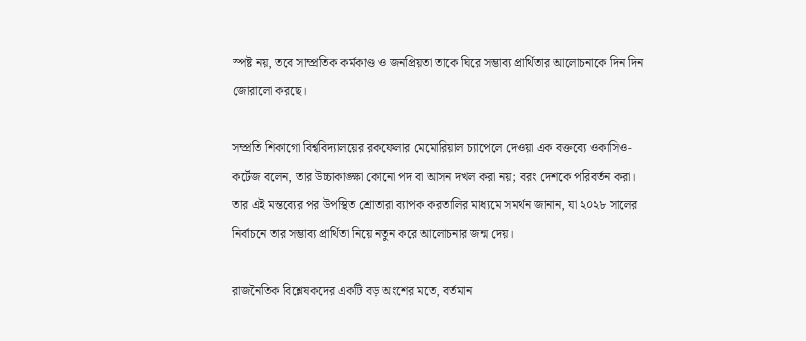স্পষ্ট নয়, তবে সাম্প্রতিক কর্মকাণ্ড ও জনপ্রিয়তা তাকে ঘিরে সম্ভাব্য প্রার্থিতার আলোচনাকে দিন দিন জোরালো করছে।

সম্প্রতি শিকাগো বিশ্ববিদ্যালয়ের রকফেলার মেমোরিয়াল চ্যাপেলে দেওয়া এক বক্তব্যে ওকাসিও-কর্টেজ বলেন, তার উচ্চাকাঙ্ক্ষা কোনো পদ বা আসন দখল করা নয়; বরং দেশকে পরিবর্তন করা। তার এই মন্তব্যের পর উপস্থিত শ্রোতারা ব্যাপক করতালির মাধ্যমে সমর্থন জানান, যা ২০২৮ সালের নির্বাচনে তার সম্ভাব্য প্রার্থিতা নিয়ে নতুন করে আলোচনার জন্ম দেয়।

রাজনৈতিক বিশ্লেষকদের একটি বড় অংশের মতে, বর্তমান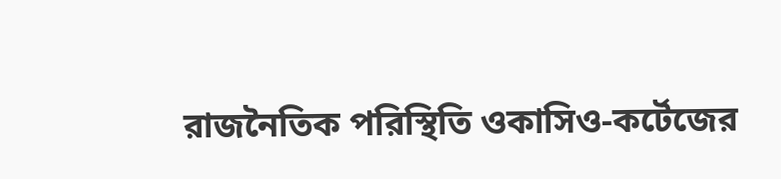রাজনৈতিক পরিস্থিতি ওকাসিও-কর্টেজের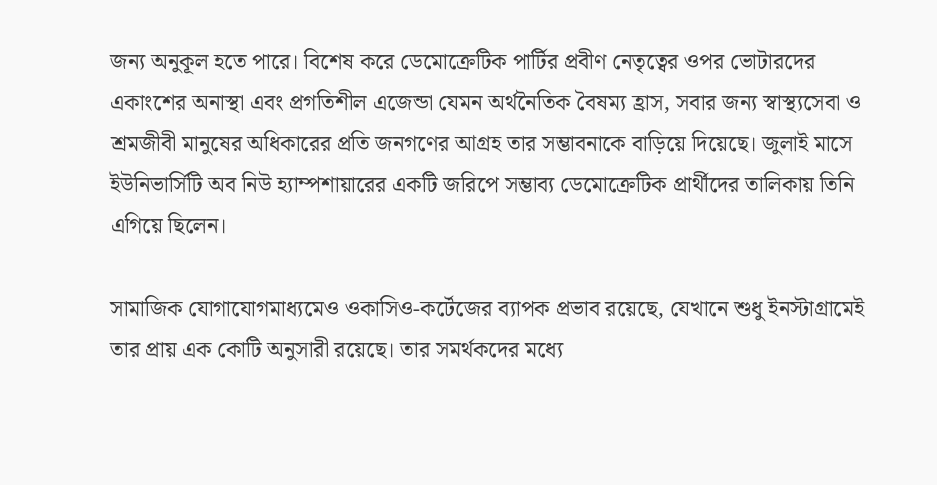জন্য অনুকূল হতে পারে। বিশেষ করে ডেমোক্রেটিক পার্টির প্রবীণ নেতৃত্বের ওপর ভোটারদের একাংশের অনাস্থা এবং প্রগতিশীল এজেন্ডা যেমন অর্থনৈতিক বৈষম্য হ্রাস, সবার জন্য স্বাস্থ্যসেবা ও শ্রমজীবী মানুষের অধিকারের প্রতি জনগণের আগ্রহ তার সম্ভাবনাকে বাড়িয়ে দিয়েছে। জুলাই মাসে ইউনিভার্সিটি অব নিউ হ্যাম্পশায়ারের একটি জরিপে সম্ভাব্য ডেমোক্রেটিক প্রার্থীদের তালিকায় তিনি এগিয়ে ছিলেন।

সামাজিক যোগাযোগমাধ্যমেও ওকাসিও-কর্টেজের ব্যাপক প্রভাব রয়েছে, যেখানে শুধু ইনস্টাগ্রামেই তার প্রায় এক কোটি অনুসারী রয়েছে। তার সমর্থকদের মধ্যে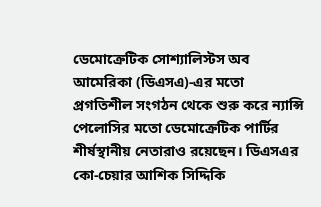ডেমোক্রেটিক সোশ্যালিস্টস অব আমেরিকা (ডিএসএ)-এর মতো প্রগতিশীল সংগঠন থেকে শুরু করে ন্যান্সি পেলোসির মতো ডেমোক্রেটিক পার্টির শীর্ষস্থানীয় নেতারাও রয়েছেন। ডিএসএর কো-চেয়ার আশিক সিদ্দিকি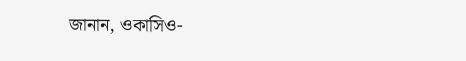জানান, ওকাসিও-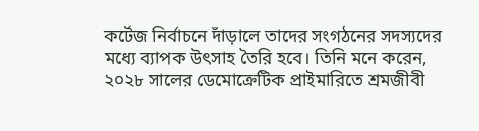কর্টেজ নির্বাচনে দাঁড়ালে তাদের সংগঠনের সদস্যদের মধ্যে ব্যাপক উৎসাহ তৈরি হবে। তিনি মনে করেন, ২০২৮ সালের ডেমোক্রেটিক প্রাইমারিতে শ্রমজীবী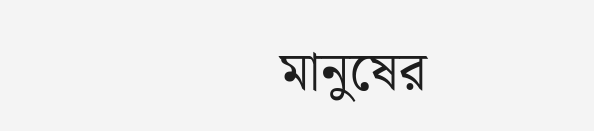মানুষের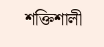শক্তিশালী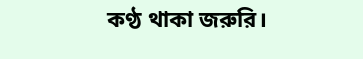কণ্ঠ থাকা জরুরি।